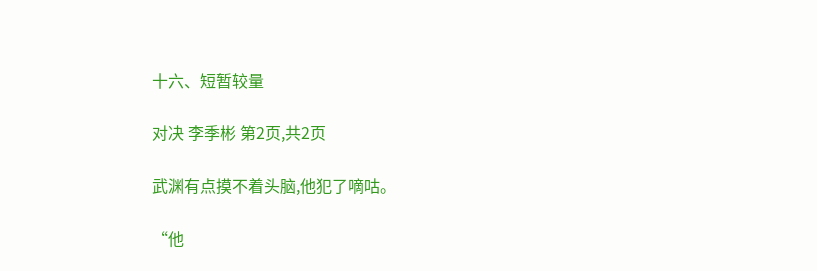十六、短暂较量

对决 李季彬 第2页,共2页

武渊有点摸不着头脑,他犯了嘀咕。

“他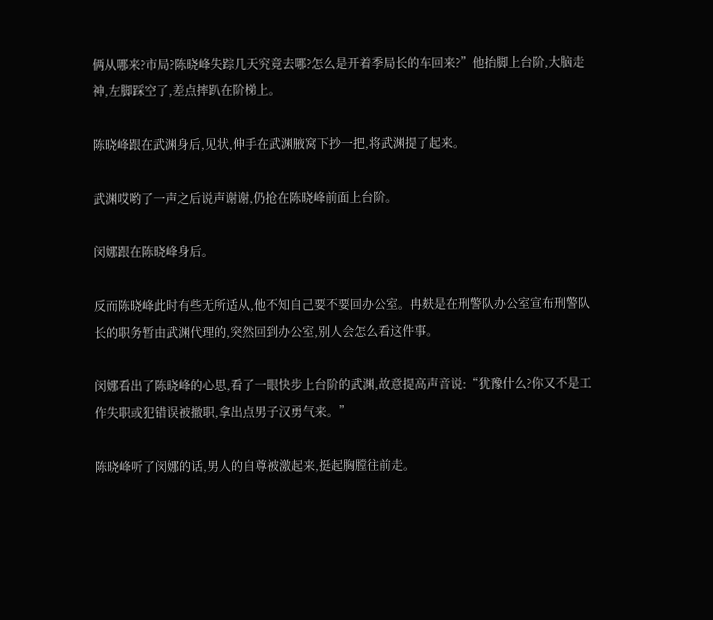俩从哪来?市局?陈晓峰失踪几天究竟去哪?怎么是开着季局长的车回来?”他抬脚上台阶,大脑走神,左脚踩空了,差点摔趴在阶梯上。

陈晓峰跟在武渊身后,见状,伸手在武渊腋窝下抄一把,将武渊提了起来。

武渊哎哟了一声之后说声谢谢,仍抢在陈晓峰前面上台阶。

闵娜跟在陈晓峰身后。

反而陈晓峰此时有些无所适从,他不知自己要不要回办公室。冉麸是在刑警队办公室宣布刑警队长的职务暂由武渊代理的,突然回到办公室,别人会怎么看这件事。

闵娜看出了陈晓峰的心思,看了一眼快步上台阶的武渊,故意提高声音说:“犹豫什么?你又不是工作失职或犯错误被撤职,拿出点男子汉勇气来。”

陈晓峰听了闵娜的话,男人的自尊被激起来,挺起胸膛往前走。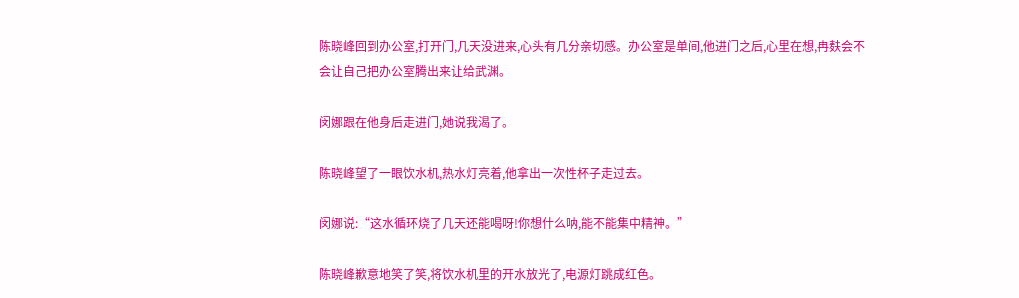陈晓峰回到办公室,打开门,几天没进来,心头有几分亲切感。办公室是单间,他进门之后,心里在想,冉麸会不会让自己把办公室腾出来让给武渊。

闵娜跟在他身后走进门,她说我渴了。

陈晓峰望了一眼饮水机,热水灯亮着,他拿出一次性杯子走过去。

闵娜说:“这水循环烧了几天还能喝呀!你想什么呐,能不能集中精神。”

陈晓峰歉意地笑了笑,将饮水机里的开水放光了,电源灯跳成红色。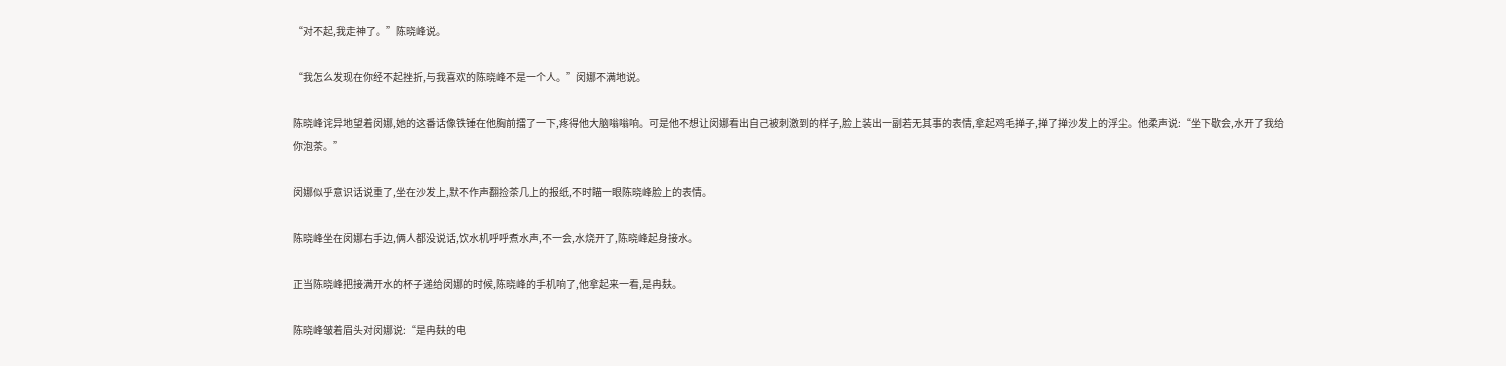“对不起,我走神了。”陈晓峰说。

“我怎么发现在你经不起挫折,与我喜欢的陈晓峰不是一个人。”闵娜不满地说。

陈晓峰诧异地望着闵娜,她的这番话像铁锤在他胸前擂了一下,疼得他大脑嗡嗡响。可是他不想让闵娜看出自己被刺激到的样子,脸上装出一副若无其事的表情,拿起鸡毛掸子,掸了掸沙发上的浮尘。他柔声说:“坐下歇会,水开了我给你泡茶。”

闵娜似乎意识话说重了,坐在沙发上,默不作声翻捡茶几上的报纸,不时瞄一眼陈晓峰脸上的表情。

陈晓峰坐在闵娜右手边,俩人都没说话,饮水机呼呼煮水声,不一会,水烧开了,陈晓峰起身接水。

正当陈晓峰把接满开水的杯子递给闵娜的时候,陈晓峰的手机响了,他拿起来一看,是冉麸。

陈晓峰皱着眉头对闵娜说:“是冉麸的电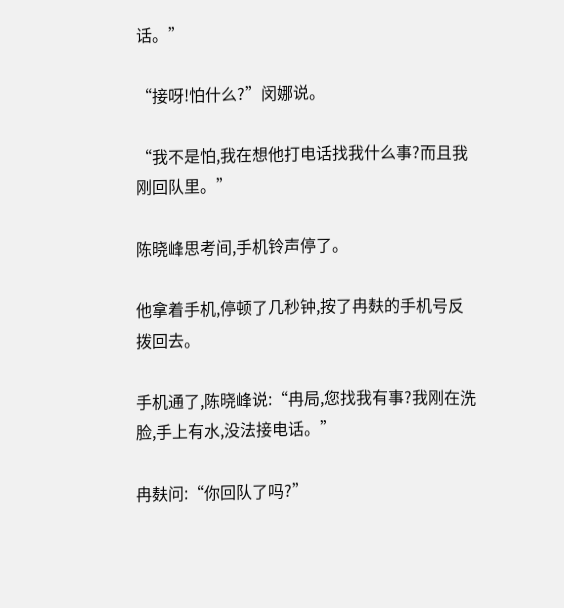话。”

“接呀!怕什么?”闵娜说。

“我不是怕,我在想他打电话找我什么事?而且我刚回队里。”

陈晓峰思考间,手机铃声停了。

他拿着手机,停顿了几秒钟,按了冉麸的手机号反拨回去。

手机通了,陈晓峰说:“冉局,您找我有事?我刚在洗脸,手上有水,没法接电话。”

冉麸问:“你回队了吗?”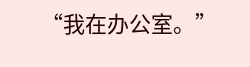“我在办公室。”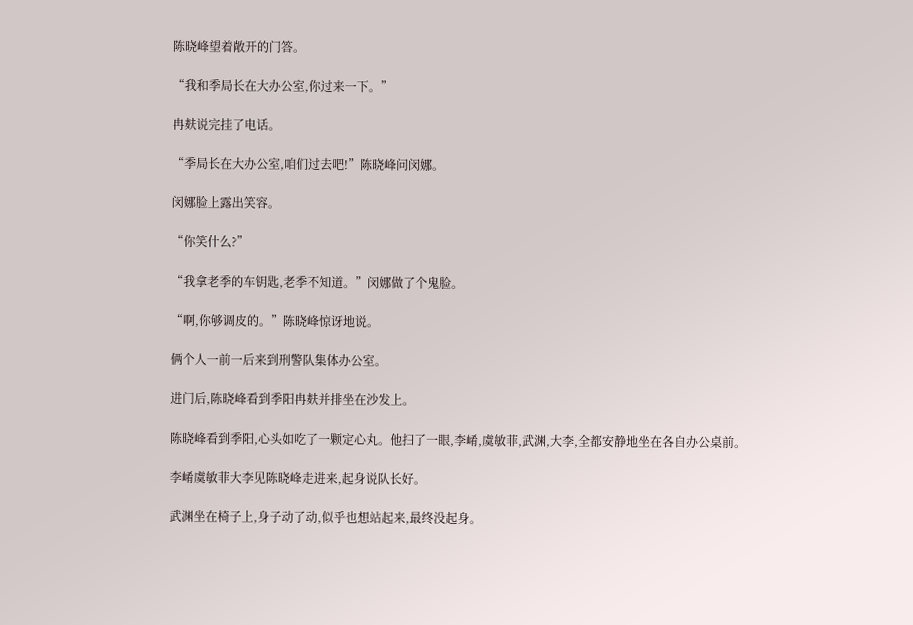陈晓峰望着敞开的门答。

“我和季局长在大办公室,你过来一下。”

冉麸说完挂了电话。

“季局长在大办公室,咱们过去吧!”陈晓峰问闵娜。

闵娜脸上露出笑容。

“你笑什么?”

“我拿老季的车钥匙,老季不知道。”闵娜做了个鬼脸。

“啊,你够调皮的。”陈晓峰惊讶地说。

俩个人一前一后来到刑警队集体办公室。

进门后,陈晓峰看到季阳冉麸并排坐在沙发上。

陈晓峰看到季阳,心头如吃了一颗定心丸。他扫了一眼,李崤,虞敏菲,武渊,大李,全都安静地坐在各自办公桌前。

李崤虞敏菲大李见陈晓峰走进来,起身说队长好。

武渊坐在椅子上,身子动了动,似乎也想站起来,最终没起身。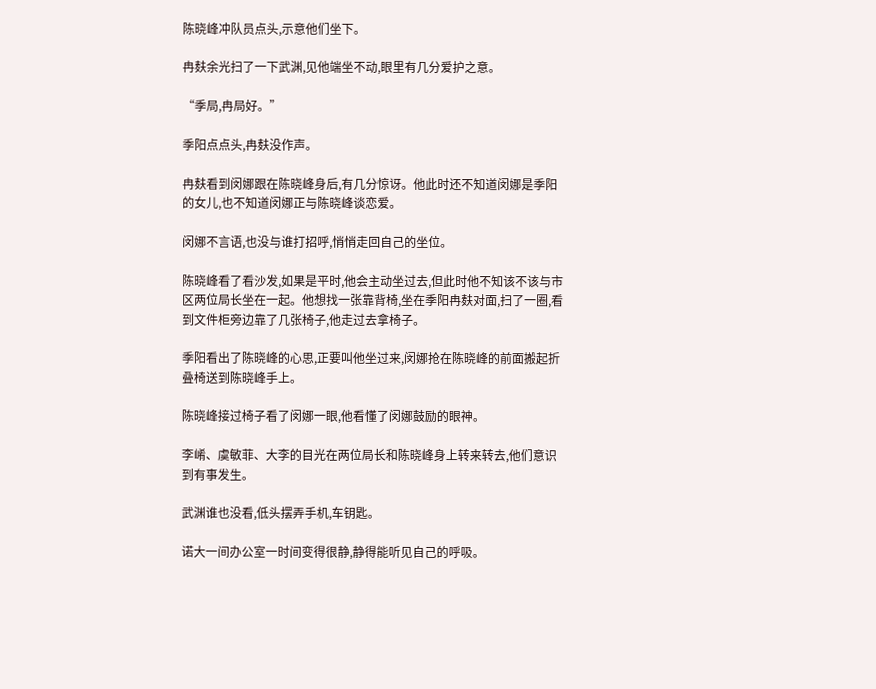陈晓峰冲队员点头,示意他们坐下。

冉麸余光扫了一下武渊,见他端坐不动,眼里有几分爱护之意。

“季局,冉局好。”

季阳点点头,冉麸没作声。

冉麸看到闵娜跟在陈晓峰身后,有几分惊讶。他此时还不知道闵娜是季阳的女儿,也不知道闵娜正与陈晓峰谈恋爱。

闵娜不言语,也没与谁打招呼,悄悄走回自己的坐位。

陈晓峰看了看沙发,如果是平时,他会主动坐过去,但此时他不知该不该与市区两位局长坐在一起。他想找一张靠背椅,坐在季阳冉麸对面,扫了一圈,看到文件柜旁边靠了几张椅子,他走过去拿椅子。

季阳看出了陈晓峰的心思,正要叫他坐过来,闵娜抢在陈晓峰的前面搬起折叠椅送到陈晓峰手上。

陈晓峰接过椅子看了闵娜一眼,他看懂了闵娜鼓励的眼神。

李崤、虞敏菲、大李的目光在两位局长和陈晓峰身上转来转去,他们意识到有事发生。

武渊谁也没看,低头摆弄手机,车钥匙。

诺大一间办公室一时间变得很静,静得能听见自己的呼吸。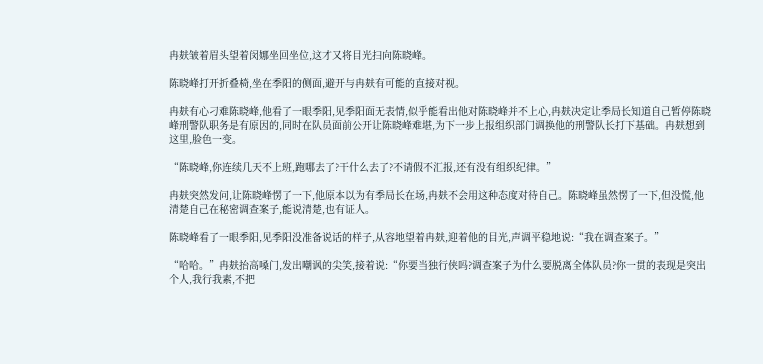冉麸皱着眉头望着闵娜坐回坐位,这才又将目光扫向陈晓峰。

陈晓峰打开折叠椅,坐在季阳的侧面,避开与冉麸有可能的直接对视。

冉麸有心刁难陈晓峰,他看了一眼季阳,见季阳面无表情,似乎能看出他对陈晓峰并不上心,冉麸决定让季局长知道自己暂停陈晓峰刑警队职务是有原因的,同时在队员面前公开让陈晓峰难堪,为下一步上报组织部门调换他的刑警队长打下基础。冉麸想到这里,脸色一变。

“陈晓峰,你连续几天不上班,跑哪去了?干什么去了?不请假不汇报,还有没有组织纪律。”

冉麸突然发问,让陈晓峰愣了一下,他原本以为有季局长在场,冉麸不会用这种态度对待自己。陈晓峰虽然愣了一下,但没慌,他清楚自己在秘密调查案子,能说清楚,也有证人。

陈晓峰看了一眼季阳,见季阳没准备说话的样子,从容地望着冉麸,迎着他的目光,声调平稳地说:“我在调查案子。”

“哈哈。”冉麸抬高嗓门,发出嘲讽的尖笑,接着说:“你要当独行侠吗?调查案子为什么要脱离全体队员?你一贯的表现是突出个人,我行我素,不把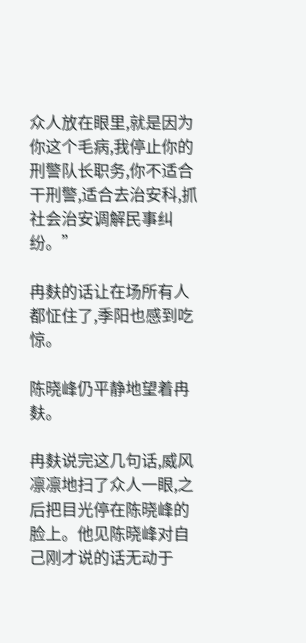众人放在眼里,就是因为你这个毛病,我停止你的刑警队长职务,你不适合干刑警,适合去治安科,抓社会治安调解民事纠纷。”

冉麸的话让在场所有人都怔住了,季阳也感到吃惊。

陈晓峰仍平静地望着冉麸。

冉麸说完这几句话,威风凛凛地扫了众人一眼,之后把目光停在陈晓峰的脸上。他见陈晓峰对自己刚才说的话无动于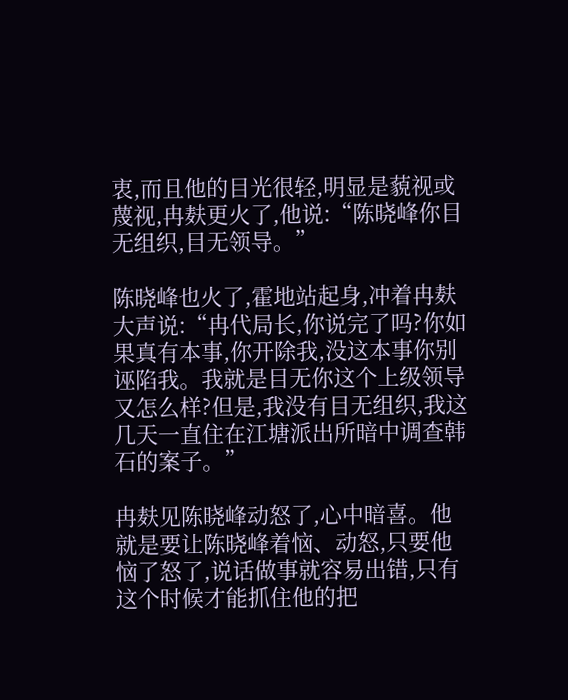衷,而且他的目光很轻,明显是藐视或蔑视,冉麸更火了,他说:“陈晓峰你目无组织,目无领导。”

陈晓峰也火了,霍地站起身,冲着冉麸大声说:“冉代局长,你说完了吗?你如果真有本事,你开除我,没这本事你别诬陷我。我就是目无你这个上级领导又怎么样?但是,我没有目无组织,我这几天一直住在江塘派出所暗中调查韩石的案子。”

冉麸见陈晓峰动怒了,心中暗喜。他就是要让陈晓峰着恼、动怒,只要他恼了怒了,说话做事就容易出错,只有这个时候才能抓住他的把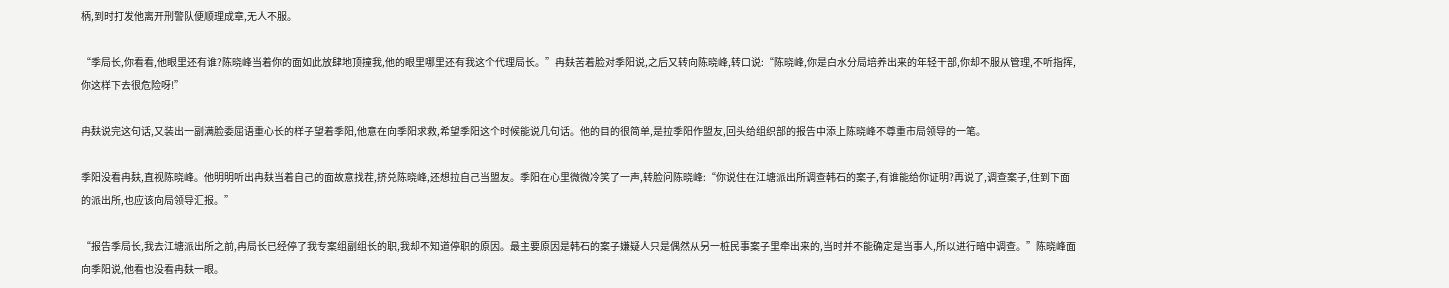柄,到时打发他离开刑警队便顺理成章,无人不服。

“季局长,你看看,他眼里还有谁?陈晓峰当着你的面如此放肆地顶撞我,他的眼里哪里还有我这个代理局长。”冉麸苦着脸对季阳说,之后又转向陈晓峰,转口说:“陈晓峰,你是白水分局培养出来的年轻干部,你却不服从管理,不听指挥,你这样下去很危险呀!”

冉麸说完这句话,又装出一副满脸委屈语重心长的样子望着季阳,他意在向季阳求救,希望季阳这个时候能说几句话。他的目的很简单,是拉季阳作盟友,回头给组织部的报告中添上陈晓峰不尊重市局领导的一笔。

季阳没看冉麸,直视陈晓峰。他明明听出冉麸当着自己的面故意找茬,挤兑陈晓峰,还想拉自己当盟友。季阳在心里微微冷笑了一声,转脸问陈晓峰:“你说住在江塘派出所调查韩石的案子,有谁能给你证明?再说了,调查案子,住到下面的派出所,也应该向局领导汇报。”

“报告季局长,我去江塘派出所之前,冉局长已经停了我专案组副组长的职,我却不知道停职的原因。最主要原因是韩石的案子嫌疑人只是偶然从另一桩民事案子里牵出来的,当时并不能确定是当事人,所以进行暗中调查。”陈晓峰面向季阳说,他看也没看冉麸一眼。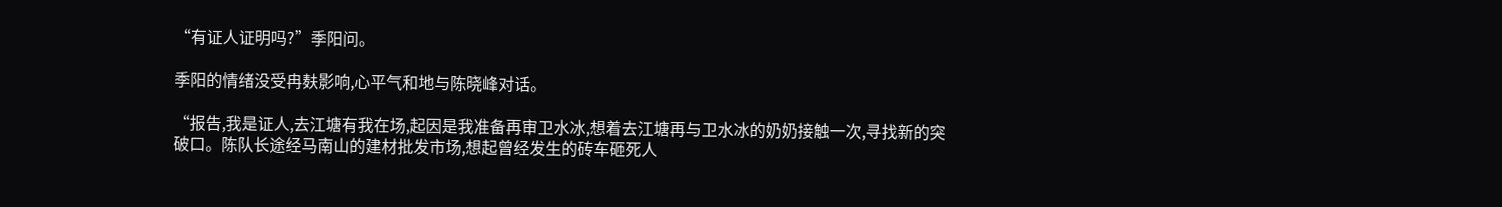“有证人证明吗?”季阳问。

季阳的情绪没受冉麸影响,心平气和地与陈晓峰对话。

“报告,我是证人,去江塘有我在场,起因是我准备再审卫水冰,想着去江塘再与卫水冰的奶奶接触一次,寻找新的突破口。陈队长途经马南山的建材批发市场,想起曾经发生的砖车砸死人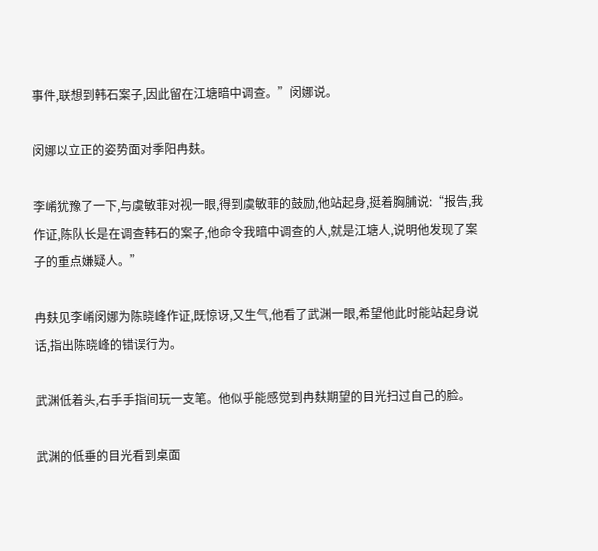事件,联想到韩石案子,因此留在江塘暗中调查。”闵娜说。

闵娜以立正的姿势面对季阳冉麸。

李崤犹豫了一下,与虞敏菲对视一眼,得到虞敏菲的鼓励,他站起身,挺着胸脯说:“报告,我作证,陈队长是在调查韩石的案子,他命令我暗中调查的人,就是江塘人,说明他发现了案子的重点嫌疑人。”

冉麸见李崤闵娜为陈晓峰作证,既惊讶,又生气,他看了武渊一眼,希望他此时能站起身说话,指出陈晓峰的错误行为。

武渊低着头,右手手指间玩一支笔。他似乎能感觉到冉麸期望的目光扫过自己的脸。

武渊的低垂的目光看到桌面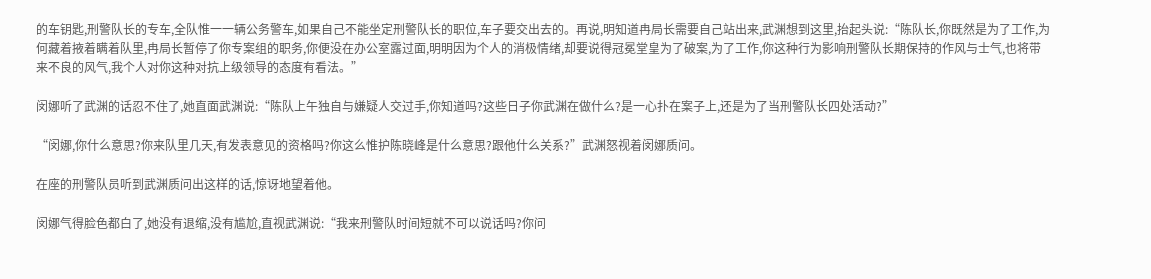的车钥匙,刑警队长的专车,全队惟一一辆公务警车,如果自己不能坐定刑警队长的职位,车子要交出去的。再说,明知道冉局长需要自己站出来,武渊想到这里,抬起头说:“陈队长,你既然是为了工作,为何藏着掖着瞒着队里,冉局长暂停了你专案组的职务,你便没在办公室露过面,明明因为个人的消极情绪,却要说得冠冕堂皇为了破案,为了工作,你这种行为影响刑警队长期保持的作风与士气,也将带来不良的风气,我个人对你这种对抗上级领导的态度有看法。”

闵娜听了武渊的话忍不住了,她直面武渊说:“陈队上午独自与嫌疑人交过手,你知道吗?这些日子你武渊在做什么?是一心扑在案子上,还是为了当刑警队长四处活动?”

“闵娜,你什么意思?你来队里几天,有发表意见的资格吗?你这么惟护陈晓峰是什么意思?跟他什么关系?”武渊怒视着闵娜质问。

在座的刑警队员听到武渊质问出这样的话,惊讶地望着他。

闵娜气得脸色都白了,她没有退缩,没有尴尬,直视武渊说:“我来刑警队时间短就不可以说话吗?你问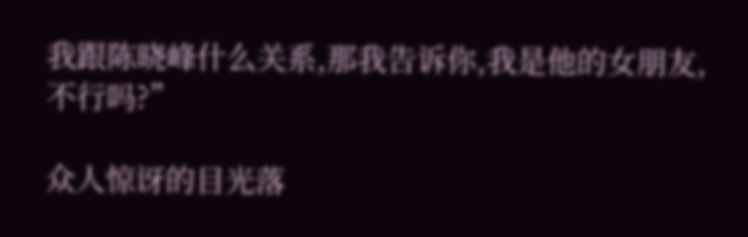我跟陈晓峰什么关系,那我告诉你,我是他的女朋友,不行吗?”

众人惊讶的目光落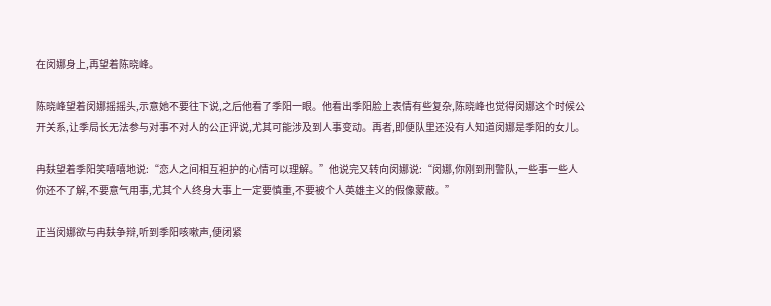在闵娜身上,再望着陈晓峰。

陈晓峰望着闵娜摇摇头,示意她不要往下说,之后他看了季阳一眼。他看出季阳脸上表情有些复杂,陈晓峰也觉得闵娜这个时候公开关系,让季局长无法参与对事不对人的公正评说,尤其可能涉及到人事变动。再者,即便队里还没有人知道闵娜是季阳的女儿。

冉麸望着季阳笑嘻嘻地说:“恋人之间相互袒护的心情可以理解。”他说完又转向闵娜说:“闵娜,你刚到刑警队,一些事一些人你还不了解,不要意气用事,尤其个人终身大事上一定要慎重,不要被个人英雄主义的假像蒙蔽。”

正当闵娜欲与冉麸争辩,听到季阳咳嗽声,便闭紧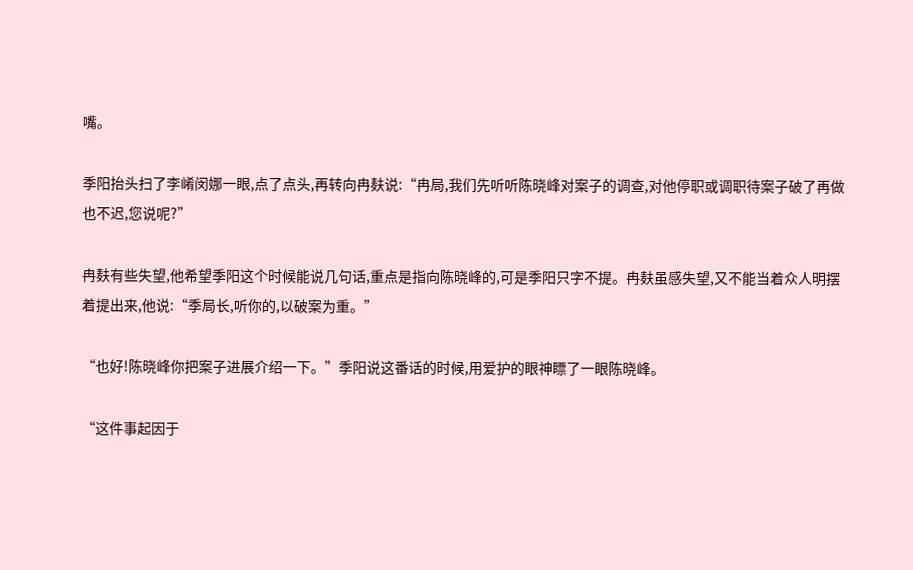嘴。

季阳抬头扫了李崤闵娜一眼,点了点头,再转向冉麸说:“冉局,我们先听听陈晓峰对案子的调查,对他停职或调职待案子破了再做也不迟,您说呢?”

冉麸有些失望,他希望季阳这个时候能说几句话,重点是指向陈晓峰的,可是季阳只字不提。冉麸虽感失望,又不能当着众人明摆着提出来,他说:“季局长,听你的,以破案为重。”

“也好!陈晓峰你把案子进展介绍一下。”季阳说这番话的时候,用爱护的眼神瞟了一眼陈晓峰。

“这件事起因于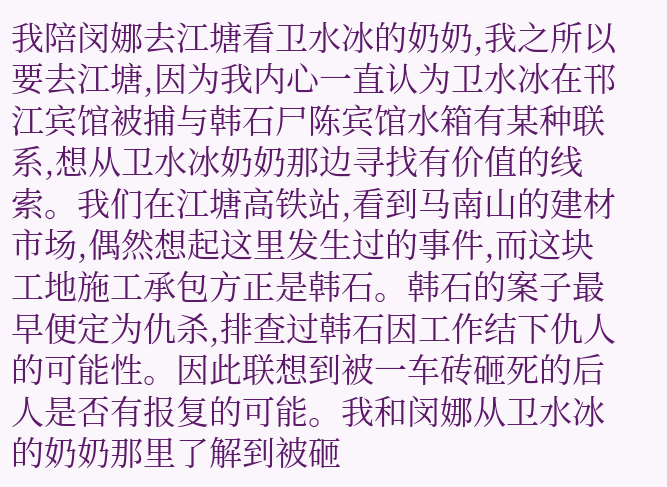我陪闵娜去江塘看卫水冰的奶奶,我之所以要去江塘,因为我内心一直认为卫水冰在邗江宾馆被捕与韩石尸陈宾馆水箱有某种联系,想从卫水冰奶奶那边寻找有价值的线索。我们在江塘高铁站,看到马南山的建材市场,偶然想起这里发生过的事件,而这块工地施工承包方正是韩石。韩石的案子最早便定为仇杀,排查过韩石因工作结下仇人的可能性。因此联想到被一车砖砸死的后人是否有报复的可能。我和闵娜从卫水冰的奶奶那里了解到被砸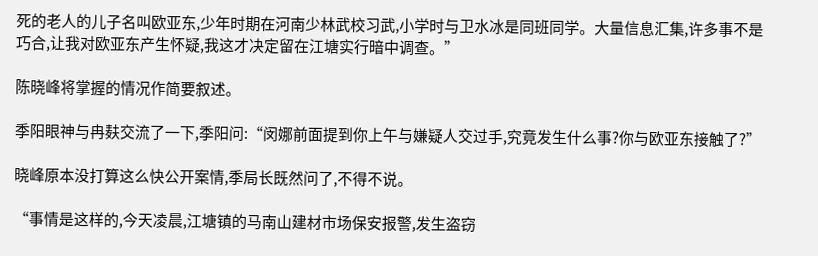死的老人的儿子名叫欧亚东,少年时期在河南少林武校习武,小学时与卫水冰是同班同学。大量信息汇集,许多事不是巧合,让我对欧亚东产生怀疑,我这才决定留在江塘实行暗中调查。”

陈晓峰将掌握的情况作简要叙述。

季阳眼神与冉麸交流了一下,季阳问:“闵娜前面提到你上午与嫌疑人交过手,究竟发生什么事?你与欧亚东接触了?”

晓峰原本没打算这么快公开案情,季局长既然问了,不得不说。

“事情是这样的,今天凌晨,江塘镇的马南山建材市场保安报警,发生盗窃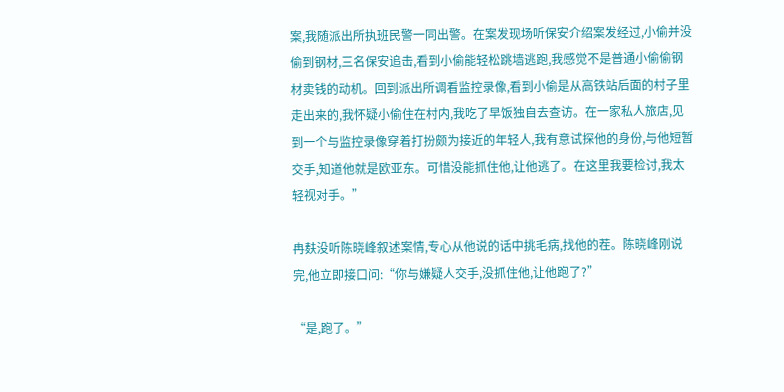案,我随派出所执班民警一同出警。在案发现场听保安介绍案发经过,小偷并没偷到钢材,三名保安追击,看到小偷能轻松跳墙逃跑,我感觉不是普通小偷偷钢材卖钱的动机。回到派出所调看监控录像,看到小偷是从高铁站后面的村子里走出来的,我怀疑小偷住在村内,我吃了早饭独自去查访。在一家私人旅店,见到一个与监控录像穿着打扮颇为接近的年轻人,我有意试探他的身份,与他短暂交手,知道他就是欧亚东。可惜没能抓住他,让他逃了。在这里我要检讨,我太轻视对手。”

冉麸没听陈晓峰叙述案情,专心从他说的话中挑毛病,找他的茬。陈晓峰刚说完,他立即接口问:“你与嫌疑人交手,没抓住他,让他跑了?”

“是,跑了。”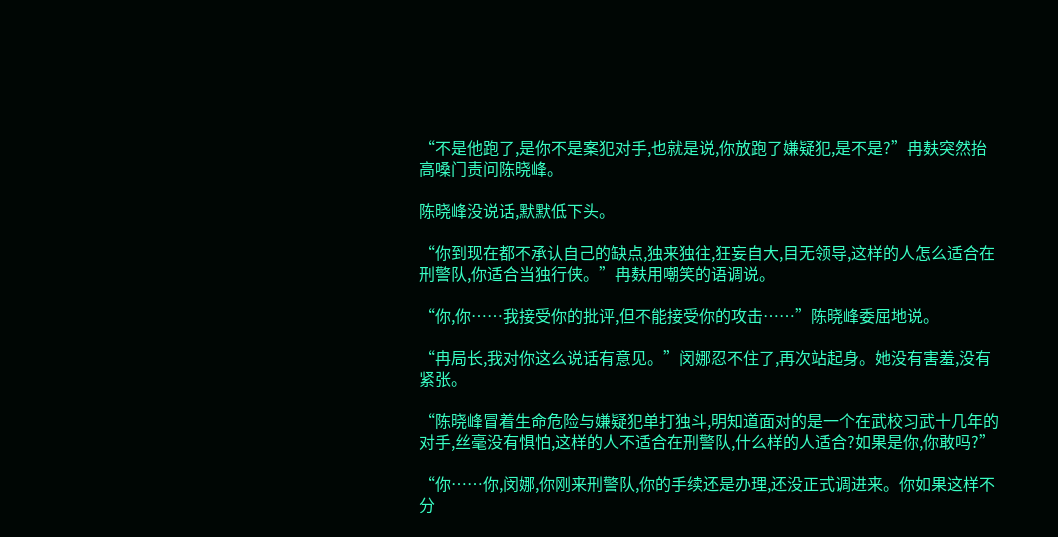“不是他跑了,是你不是案犯对手,也就是说,你放跑了嫌疑犯,是不是?”冉麸突然抬高嗓门责问陈晓峰。

陈晓峰没说话,默默低下头。

“你到现在都不承认自己的缺点,独来独往,狂妄自大,目无领导,这样的人怎么适合在刑警队,你适合当独行侠。”冉麸用嘲笑的语调说。

“你,你……我接受你的批评,但不能接受你的攻击……”陈晓峰委屈地说。

“冉局长,我对你这么说话有意见。”闵娜忍不住了,再次站起身。她没有害羞,没有紧张。

“陈晓峰冒着生命危险与嫌疑犯单打独斗,明知道面对的是一个在武校习武十几年的对手,丝毫没有惧怕,这样的人不适合在刑警队,什么样的人适合?如果是你,你敢吗?”

“你……你,闵娜,你刚来刑警队,你的手续还是办理,还没正式调进来。你如果这样不分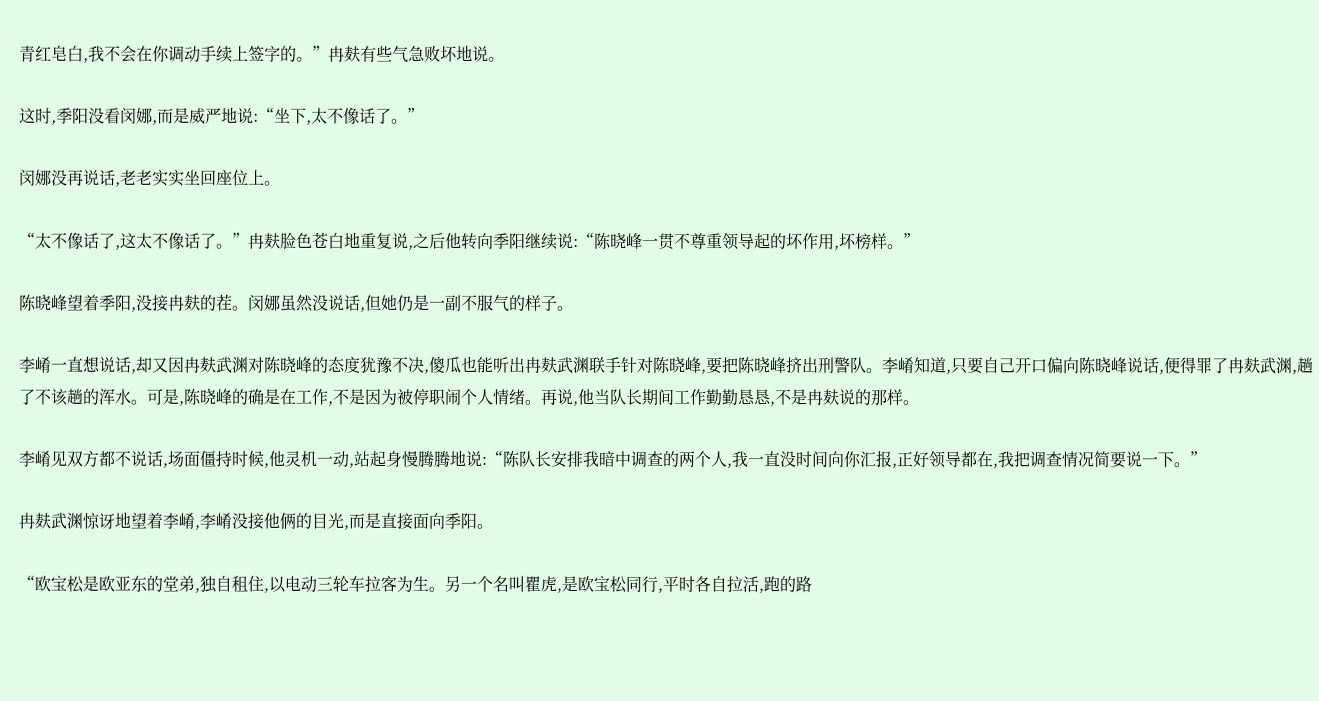青红皂白,我不会在你调动手续上签字的。”冉麸有些气急败坏地说。

这时,季阳没看闵娜,而是威严地说:“坐下,太不像话了。”

闵娜没再说话,老老实实坐回座位上。

“太不像话了,这太不像话了。”冉麸脸色苍白地重复说,之后他转向季阳继续说:“陈晓峰一贯不尊重领导起的坏作用,坏榜样。”

陈晓峰望着季阳,没接冉麸的茬。闵娜虽然没说话,但她仍是一副不服气的样子。

李崤一直想说话,却又因冉麸武渊对陈晓峰的态度犹豫不决,傻瓜也能听出冉麸武渊联手针对陈晓峰,要把陈晓峰挤出刑警队。李崤知道,只要自己开口偏向陈晓峰说话,便得罪了冉麸武渊,趟了不该趟的浑水。可是,陈晓峰的确是在工作,不是因为被停职闹个人情绪。再说,他当队长期间工作勤勤恳恳,不是冉麸说的那样。

李崤见双方都不说话,场面僵持时候,他灵机一动,站起身慢腾腾地说:“陈队长安排我暗中调查的两个人,我一直没时间向你汇报,正好领导都在,我把调查情况简要说一下。”

冉麸武渊惊讶地望着李崤,李崤没接他俩的目光,而是直接面向季阳。

“欧宝松是欧亚东的堂弟,独自租住,以电动三轮车拉客为生。另一个名叫瞿虎,是欧宝松同行,平时各自拉活,跑的路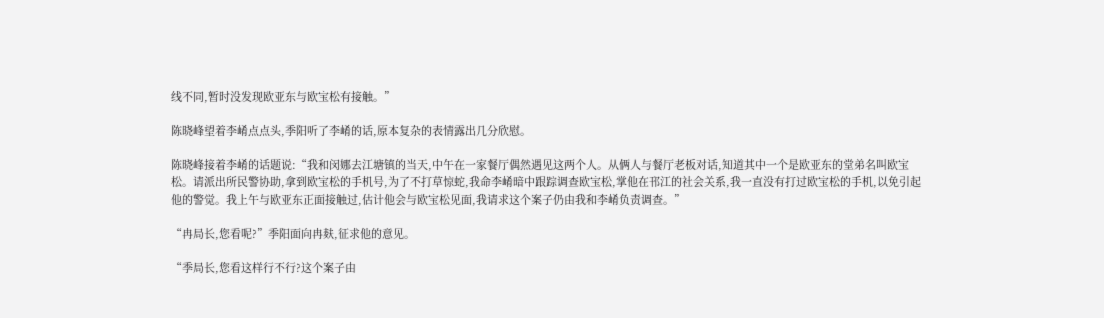线不同,暂时没发现欧亚东与欧宝松有接触。”

陈晓峰望着李崤点点头,季阳听了李崤的话,原本复杂的表情露出几分欣慰。

陈晓峰接着李崤的话题说:“我和闵娜去江塘镇的当天,中午在一家餐厅偶然遇见这两个人。从俩人与餐厅老板对话,知道其中一个是欧亚东的堂弟名叫欧宝松。请派出所民警协助,拿到欧宝松的手机号,为了不打草惊蛇,我命李崤暗中跟踪调查欧宝松,掌他在邗江的社会关系,我一直没有打过欧宝松的手机,以免引起他的警觉。我上午与欧亚东正面接触过,估计他会与欧宝松见面,我请求这个案子仍由我和李崤负责调查。”

“冉局长,您看呢?”季阳面向冉麸,征求他的意见。

“季局长,您看这样行不行?这个案子由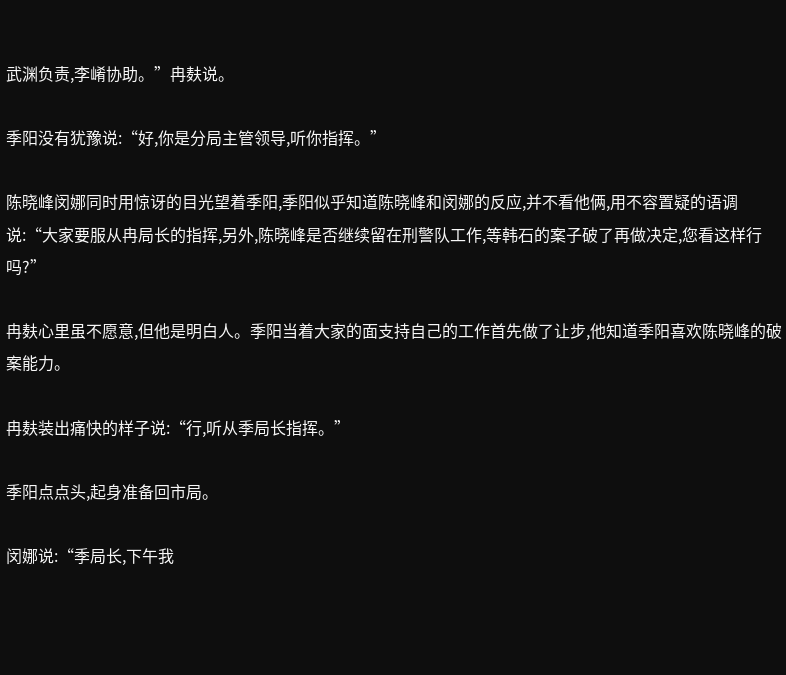武渊负责,李崤协助。”冉麸说。

季阳没有犹豫说:“好,你是分局主管领导,听你指挥。”

陈晓峰闵娜同时用惊讶的目光望着季阳,季阳似乎知道陈晓峰和闵娜的反应,并不看他俩,用不容置疑的语调说:“大家要服从冉局长的指挥,另外,陈晓峰是否继续留在刑警队工作,等韩石的案子破了再做决定,您看这样行吗?”

冉麸心里虽不愿意,但他是明白人。季阳当着大家的面支持自己的工作首先做了让步,他知道季阳喜欢陈晓峰的破案能力。

冉麸装出痛快的样子说:“行,听从季局长指挥。”

季阳点点头,起身准备回市局。

闵娜说:“季局长,下午我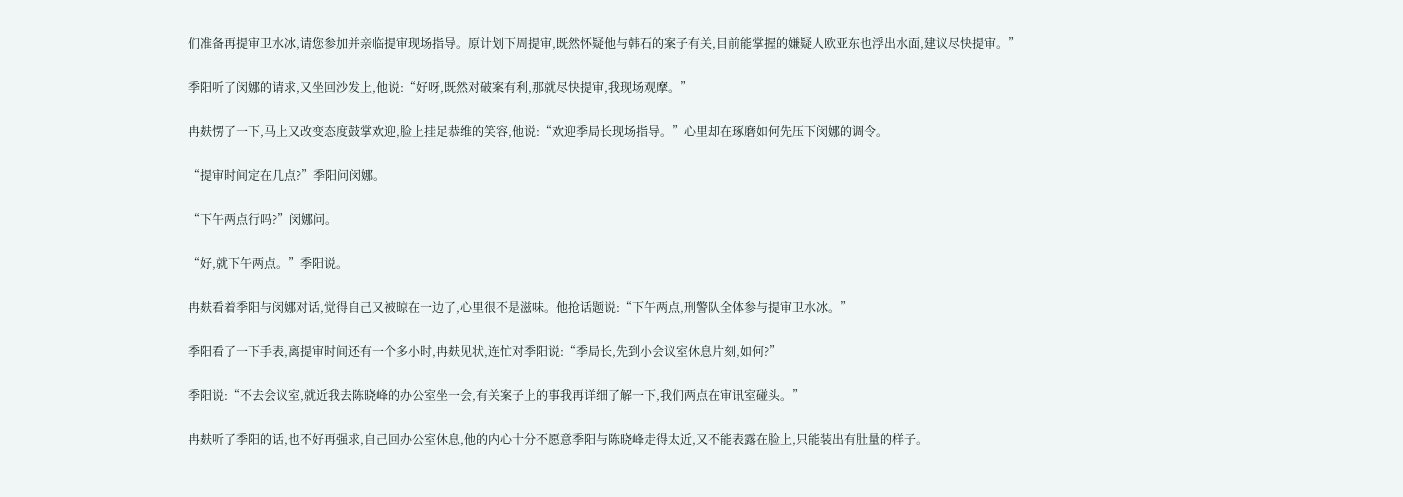们准备再提审卫水冰,请您参加并亲临提审现场指导。原计划下周提审,既然怀疑他与韩石的案子有关,目前能掌握的嫌疑人欧亚东也浮出水面,建议尽快提审。”

季阳听了闵娜的请求,又坐回沙发上,他说:“好呀,既然对破案有利,那就尽快提审,我现场观摩。”

冉麸愣了一下,马上又改变态度鼓掌欢迎,脸上挂足恭维的笑容,他说:“欢迎季局长现场指导。”心里却在琢磨如何先压下闵娜的调令。

“提审时间定在几点?”季阳问闵娜。

“下午两点行吗?”闵娜问。

“好,就下午两点。”季阳说。

冉麸看着季阳与闵娜对话,觉得自己又被晾在一边了,心里很不是滋味。他抢话题说:“下午两点,刑警队全体参与提审卫水冰。”

季阳看了一下手表,离提审时间还有一个多小时,冉麸见状,连忙对季阳说:“季局长,先到小会议室休息片刻,如何?”

季阳说:“不去会议室,就近我去陈晓峰的办公室坐一会,有关案子上的事我再详细了解一下,我们两点在审讯室碰头。”

冉麸听了季阳的话,也不好再强求,自己回办公室休息,他的内心十分不愿意季阳与陈晓峰走得太近,又不能表露在脸上,只能装出有肚量的样子。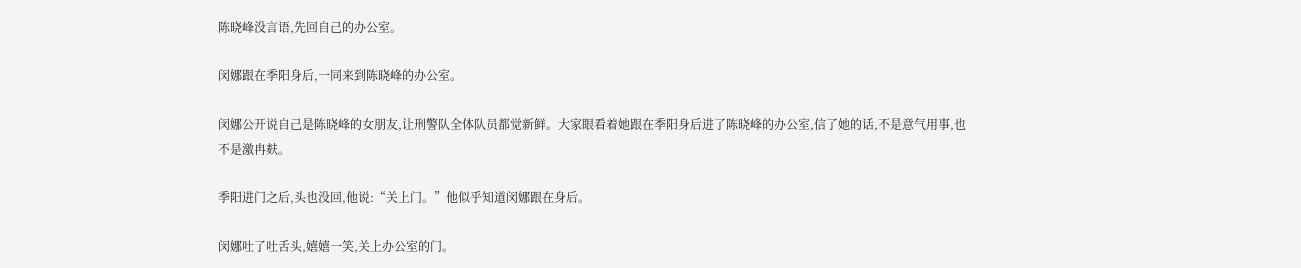陈晓峰没言语,先回自己的办公室。

闵娜跟在季阳身后,一同来到陈晓峰的办公室。

闵娜公开说自己是陈晓峰的女朋友,让刑警队全体队员都觉新鲜。大家眼看着她跟在季阳身后进了陈晓峰的办公室,信了她的话,不是意气用事,也不是激冉麸。

季阳进门之后,头也没回,他说:“关上门。”他似乎知道闵娜跟在身后。

闵娜吐了吐舌头,嬉嬉一笑,关上办公室的门。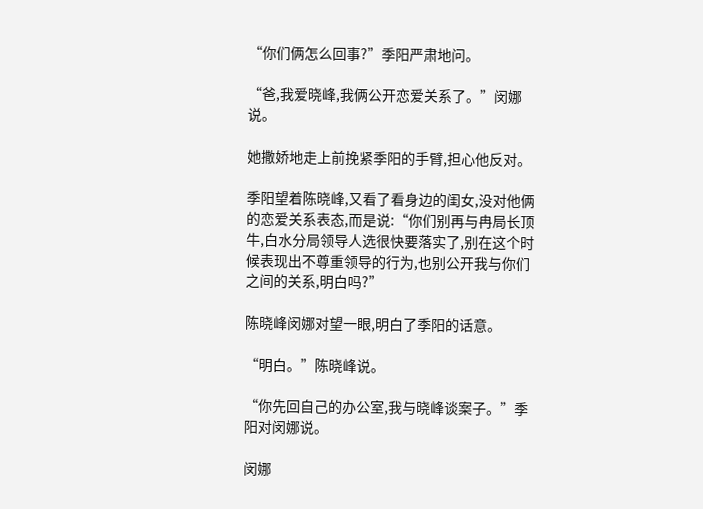“你们俩怎么回事?”季阳严肃地问。

“爸,我爱晓峰,我俩公开恋爱关系了。”闵娜说。

她撒娇地走上前挽紧季阳的手臂,担心他反对。

季阳望着陈晓峰,又看了看身边的闺女,没对他俩的恋爱关系表态,而是说:“你们别再与冉局长顶牛,白水分局领导人选很快要落实了,别在这个时候表现出不尊重领导的行为,也别公开我与你们之间的关系,明白吗?”

陈晓峰闵娜对望一眼,明白了季阳的话意。

“明白。”陈晓峰说。

“你先回自己的办公室,我与晓峰谈案子。”季阳对闵娜说。

闵娜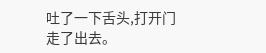吐了一下舌头,打开门走了出去。